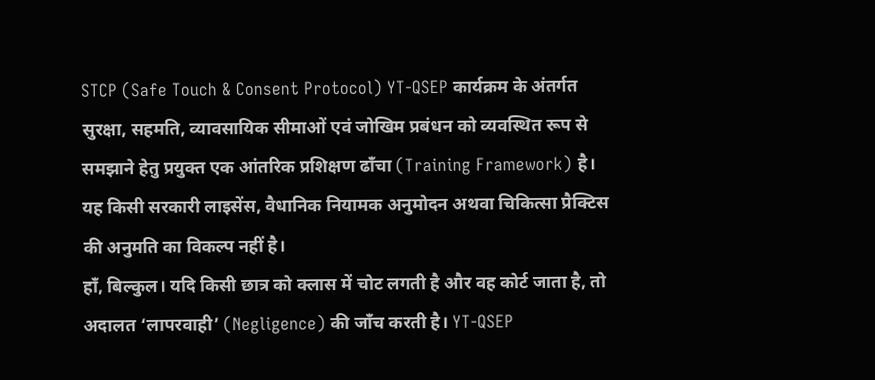STCP (Safe Touch & Consent Protocol) YT-QSEP कार्यक्रम के अंतर्गत सुरक्षा, सहमति, व्यावसायिक सीमाओं एवं जोखिम प्रबंधन को व्यवस्थित रूप से समझाने हेतु प्रयुक्त एक आंतरिक प्रशिक्षण ढाँचा (Training Framework) है। यह किसी सरकारी लाइसेंस, वैधानिक नियामक अनुमोदन अथवा चिकित्सा प्रैक्टिस की अनुमति का विकल्प नहीं है।
हाँ, बिल्कुल। यदि किसी छात्र को क्लास में चोट लगती है और वह कोर्ट जाता है, तो अदालत ‘लापरवाही’ (Negligence) की जाँच करती है। YT-QSEP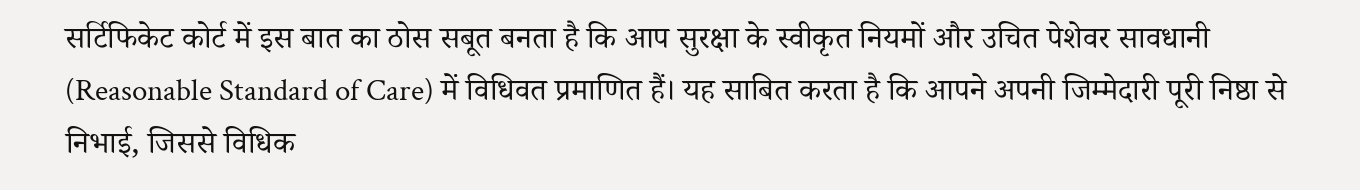सर्टिफिकेट कोर्ट में इस बात का ठोस सबूत बनता है कि आप सुरक्षा के स्वीकृत नियमों और उचित पेशेवर सावधानी (Reasonable Standard of Care) में विधिवत प्रमाणित हैं। यह साबित करता है कि आपने अपनी जिम्मेदारी पूरी निष्ठा से निभाई, जिससे विधिक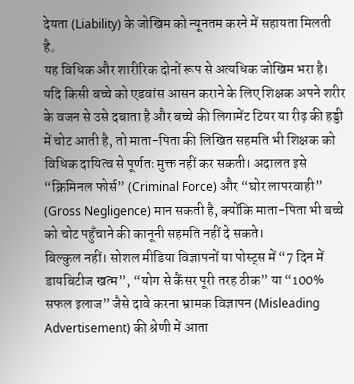देयता (Liability) के जोखिम को न्यूनतम करने में सहायता मिलती है。
यह विधिक और शारीरिक दोनों रूप से अत्यधिक जोखिम भरा है। यदि किसी बच्चे को एडवांस आसन कराने के लिए शिक्षक अपने शरीर के वजन से उसे दबाता है और बच्चे की लिगामेंट टियर या रीढ़ की हड्डी में चोट आती है, तो माता-पिता की लिखित सहमति भी शिक्षक को विधिक दायित्व से पूर्णतः मुक्त नहीं कर सकती। अदालत इसे “क्रिमिनल फोर्स” (Criminal Force) और “घोर लापरवाही” (Gross Negligence) मान सकती है, क्योंकि माता-पिता भी बच्चे को चोट पहुँचाने की कानूनी सहमति नहीं दे सकते।
बिल्कुल नहीं। सोशल मीडिया विज्ञापनों या पोस्ट्स में “7 दिन में डायबिटीज खत्म”, “योग से कैंसर पूरी तरह ठीक” या “100% सफल इलाज” जैसे दावे करना भ्रामक विज्ञापन (Misleading Advertisement) की श्रेणी में आता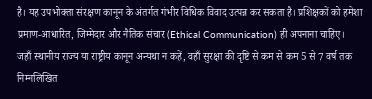है। यह उपभोक्ता संरक्षण कानून के अंतर्गत गंभीर विधिक विवाद उत्पन्न कर सकता है। प्रशिक्षकों को हमेशा प्रमाण-आधारित, जिम्मेदार और नैतिक संचार (Ethical Communication) ही अपनाना चाहिए।
जहाँ स्थानीय राज्य या राष्ट्रीय कानून अन्यथा न कहें, वहाँ सुरक्षा की दृष्टि से कम से कम 5 से 7 वर्ष तक निम्नलिखित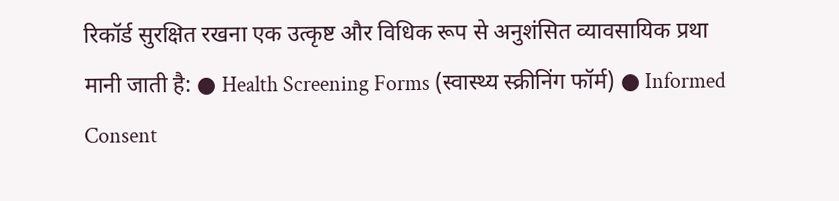रिकॉर्ड सुरक्षित रखना एक उत्कृष्ट और विधिक रूप से अनुशंसित व्यावसायिक प्रथा मानी जाती है: ● Health Screening Forms (स्वास्थ्य स्क्रीनिंग फॉर्म) ● Informed Consent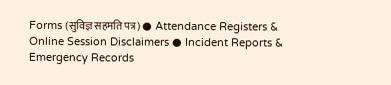Forms (सुविज्ञ सहमति पत्र) ● Attendance Registers & Online Session Disclaimers ● Incident Reports & Emergency Records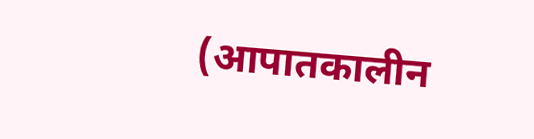(आपातकालीन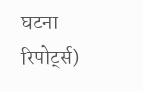घटना रिपोर्ट्स)